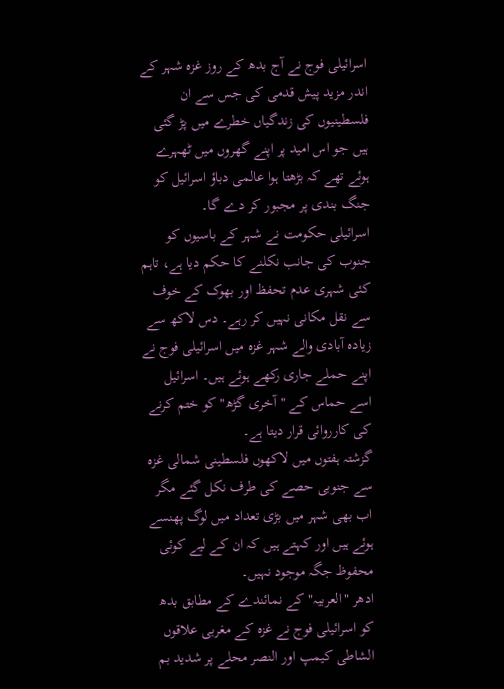اسرائیلی فوج نے آج بدھ کے روز غزہ شہر کے اندر مزید پیش قدمی کی جس سے ان فلسطینیوں کی زندگیاں خطرے میں پڑ گئی ہیں جو اس امید پر اپنے گھروں میں ٹھہرے ہوئے تھے کہ بڑھتا ہوا عالمی دباؤ اسرائیل کو جنگ بندی پر مجبور کر دے گا۔
اسرائیلی حکومت نے شہر کے باسیوں کو جنوب کی جانب نکلنے کا حکم دیا ہے، تاہم کئی شہری عدم تحفظ اور بھوک کے خوف سے نقل مکانی نہیں کر رہے۔ دس لاکھ سے زیادہ آبادی والے شہر غزہ میں اسرائیلی فوج نے اپنے حملے جاری رکھے ہوئے ہیں۔ اسرائیل اسے حماس کے "آخری گڑھ" کو ختم کرنے کی کارروائی قرار دیتا ہے۔
گزشتہ ہفتوں میں لاکھوں فلسطینی شمالی غزہ سے جنوبی حصے کی طرف نکل گئے مگر اب بھی شہر میں بڑی تعداد میں لوگ پھنسے ہوئے ہیں اور کہتے ہیں کہ ان کے لیے کوئی محفوظ جگہ موجود نہیں۔
ادھر "العربیہ" کے نمائندے کے مطابق بدھ کو اسرائیلی فوج نے غزہ کے مغربی علاقوں الشاطی کیمپ اور النصر محلے پر شدید بم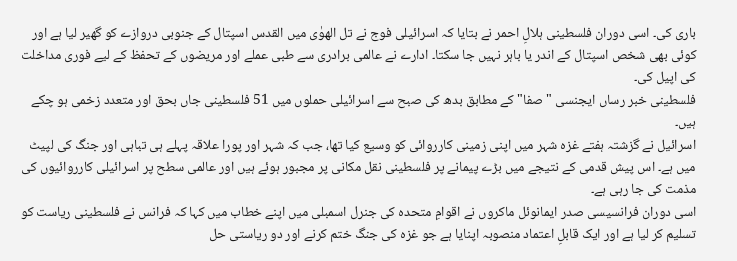باری کی۔ اسی دوران فلسطینی ہلالِ احمر نے بتایا کہ اسرائیلی فوج نے تل الهوٰی میں القدس اسپتال کے جنوبی دروازے کو گھیر لیا ہے اور کوئی بھی شخص اسپتال کے اندر یا باہر نہیں جا سکتا۔ ادارے نے عالمی برادری سے طبی عملے اور مریضوں کے تحفظ کے لیے فوری مداخلت کی اپیل کی۔
فلسطینی خبر رساں ایجنسی "صفا" کے مطابق بدھ کی صبح سے اسرائیلی حملوں میں 51 فلسطینی جاں بحق اور متعدد زخمی ہو چکے ہیں۔
اسرائیل نے گزشتہ ہفتے غزہ شہر میں اپنی زمینی کارروائی کو وسیع کیا تھا، جب کہ شہر اور پورا علاقہ پہلے ہی تباہی اور جنگ کی لپیٹ میں ہے۔ اس پیش قدمی کے نتیجے میں بڑے پیمانے پر فلسطینی نقل مکانی پر مجبور ہوئے ہیں اور عالمی سطح پر اسرائیلی کارروائیوں کی مذمت کی جا رہی ہے۔
اسی دوران فرانسیسی صدر ایمانوئل ماکروں نے اقوامِ متحدہ کی جنرل اسمبلی میں اپنے خطاب میں کہا کہ فرانس نے فلسطینی ریاست کو تسلیم کر لیا ہے اور ایک قابلِ اعتماد منصوبہ اپنایا ہے جو غزہ کی جنگ ختم کرنے اور دو ریاستی حل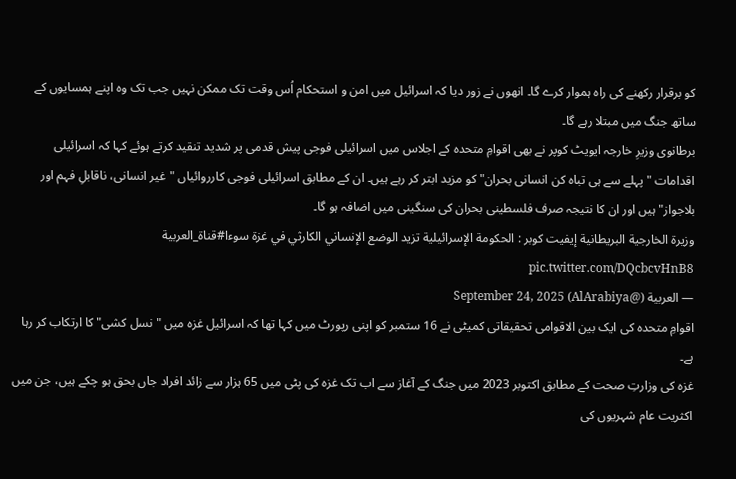کو برقرار رکھنے کی راہ ہموار کرے گا۔ انھوں نے زور دیا کہ اسرائیل میں امن و استحکام اُس وقت تک ممکن نہیں جب تک وہ اپنے ہمسایوں کے ساتھ جنگ میں مبتلا رہے گا۔
برطانوی وزیرِ خارجہ ایویٹ کوپر نے بھی اقوامِ متحدہ کے اجلاس میں اسرائیلی فوجی پیش قدمی پر شدید تنقید کرتے ہوئے کہا کہ اسرائیلی اقدامات "پہلے سے ہی تباہ کن انسانی بحران" کو مزید ابتر کر رہے ہیں۔ ان کے مطابق اسرائیلی فوجی کارروائیاں "غیر انسانی، ناقابلِ فہم اور بلاجواز" ہیں اور ان کا نتیجہ صرف فلسطینی بحران کی سنگینی میں اضافہ ہو گا۔
وزيرة الخارجية البريطانية إيفيت كوبر : الحكومة الإسرائيلية تزيد الوضع الإنساني الكارثي في غزة سوءا#قناة_العربية pic.twitter.com/DQcbcvHnB8
— العربية (@AlArabiya) September 24, 2025
اقوامِ متحدہ کی ایک بین الاقوامی تحقیقاتی کمیٹی نے 16 ستمبر کو اپنی رپورٹ میں کہا تھا کہ اسرائیل غزہ میں "نسل کشی" کا ارتکاب کر رہا ہے۔
غزہ کی وزارتِ صحت کے مطابق اکتوبر 2023 میں جنگ کے آغاز سے اب تک غزہ کی پٹی میں 65 ہزار سے زائد افراد جاں بحق ہو چکے ہیں، جن میں اکثریت عام شہریوں کی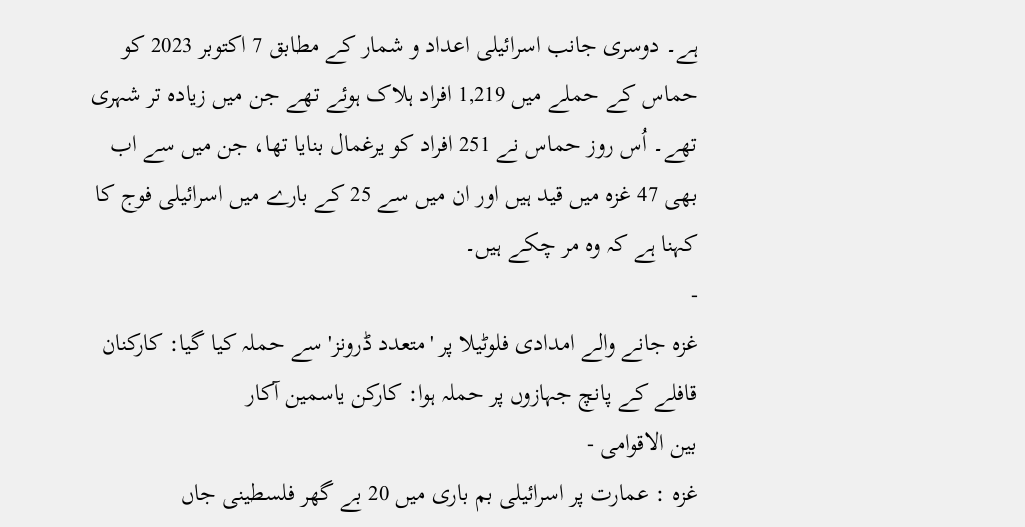ہے۔ دوسری جانب اسرائیلی اعداد و شمار کے مطابق 7 اکتوبر 2023 کو حماس کے حملے میں 1,219 افراد ہلاک ہوئے تھے جن میں زیادہ تر شہری تھے۔ اُس روز حماس نے 251 افراد کو یرغمال بنایا تھا، جن میں سے اب بھی 47 غزہ میں قید ہیں اور ان میں سے 25 کے بارے میں اسرائیلی فوج کا کہنا ہے کہ وہ مر چکے ہیں۔
-
غزہ جانے والے امدادی فلوٹیلا پر 'متعدد ڈرونز' سے حملہ کیا گیا: کارکنان
قافلے کے پانچ جہازوں پر حملہ ہوا: کارکن یاسمین آکار
بين الاقوامى -
غزہ : عمارت پر اسرائیلی بم باری میں 20 بے گھر فلسطینی جاں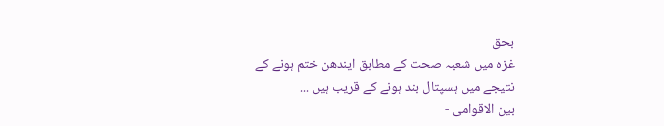بحق
غزہ میں شعبہ صحت کے مطابق ایندھن ختم ہونے کے نتیجے میں ہسپتال بند ہونے کے قریب ہیں ...
بين الاقوامى -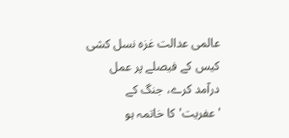عالمی عدالت غزہ نسل کشی کیس کے فیصلے پر عمل درآمد کرے، جنگ کے 'عفریت' کا خاتمہ ہو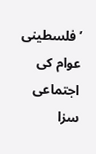’فلسطینی عوام کی اجتماعی سزا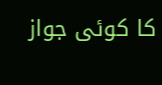کا کوئی جواز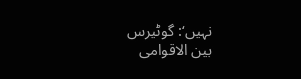نہیں‘: گوٹیرس
بين الاقوامى